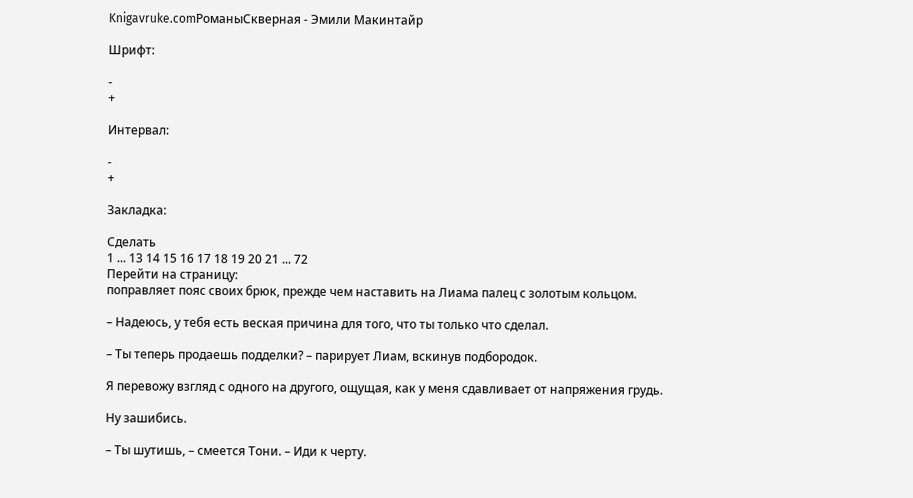Knigavruke.comРоманыСкверная - Эмили Макинтайр

Шрифт:

-
+

Интервал:

-
+

Закладка:

Сделать
1 ... 13 14 15 16 17 18 19 20 21 ... 72
Перейти на страницу:
поправляет пояс своих брюк, прежде чем наставить на Лиама палец с золотым кольцом.

– Надеюсь, у тебя есть веская причина для того, что ты только что сделал.

– Ты теперь продаешь подделки? – парирует Лиам, вскинув подбородок.

Я перевожу взгляд с одного на другого, ощущая, как у меня сдавливает от напряжения грудь.

Ну зашибись.

– Ты шутишь, – смеется Тони. – Иди к черту.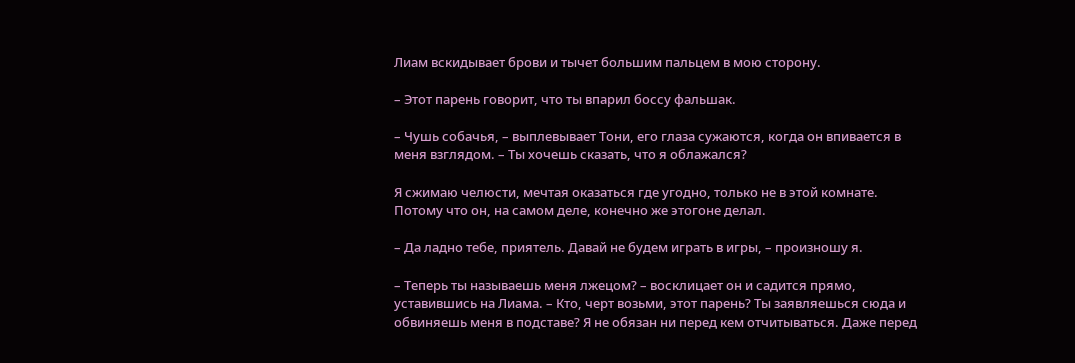Лиам вскидывает брови и тычет большим пальцем в мою сторону.

– Этот парень говорит, что ты впарил боссу фальшак.

– Чушь собачья, – выплевывает Тони, его глаза сужаются, когда он впивается в меня взглядом. – Ты хочешь сказать, что я облажался?

Я сжимаю челюсти, мечтая оказаться где угодно, только не в этой комнате. Потому что он, на самом деле, конечно же этогоне делал.

– Да ладно тебе, приятель. Давай не будем играть в игры, – произношу я.

– Теперь ты называешь меня лжецом? – восклицает он и садится прямо, уставившись на Лиама. – Кто, черт возьми, этот парень? Ты заявляешься сюда и обвиняешь меня в подставе? Я не обязан ни перед кем отчитываться. Даже перед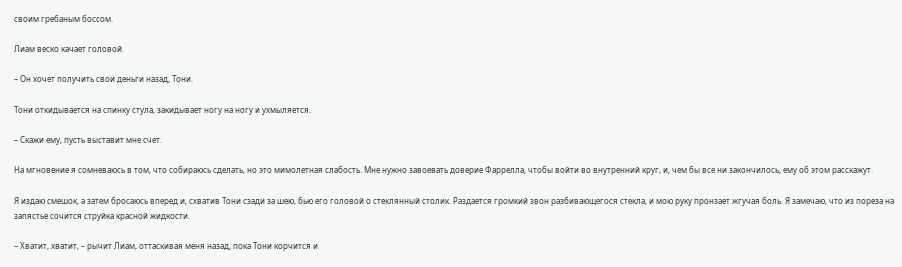своим гребаным боссом.

Лиам веско качает головой.

– Он хочет получить свои деньги назад, Тони.

Тони откидывается на спинку стула, закидывает ногу на ногу и ухмыляется.

– Скажи ему, пусть выставит мне счет.

На мгновение я сомневаюсь в том, что собираюсь сделать, но это мимолетная слабость. Мне нужно завоевать доверие Фаррелла, чтобы войти во внутренний круг, и, чем бы все ни закончилось, ему об этом расскажут.

Я издаю смешок, а затем бросаюсь вперед и, схватив Тони сзади за шею, бью его головой о стеклянный столик. Раздается громкий звон разбивающегося стекла, и мою руку пронзает жгучая боль. Я замечаю, что из пореза на запястье сочится струйка красной жидкости.

– Хватит, хватит, – рычит Лиам, оттаскивая меня назад, пока Тони корчится и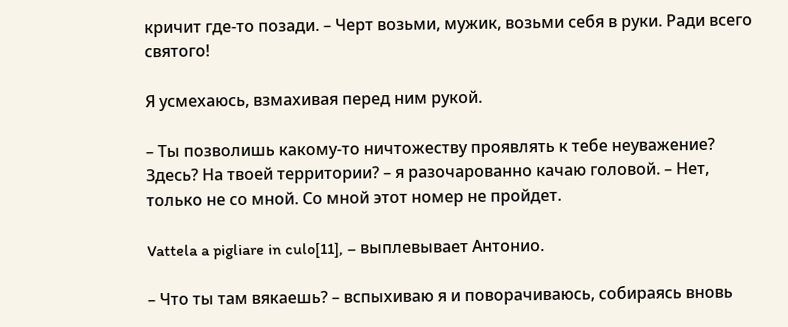кричит где-то позади. – Черт возьми, мужик, возьми себя в руки. Ради всего святого!

Я усмехаюсь, взмахивая перед ним рукой.

– Ты позволишь какому-то ничтожеству проявлять к тебе неуважение? Здесь? На твоей территории? – я разочарованно качаю головой. – Нет, только не со мной. Со мной этот номер не пройдет.

Vattela a pigliare in culo[11], – выплевывает Антонио.

– Что ты там вякаешь? – вспыхиваю я и поворачиваюсь, собираясь вновь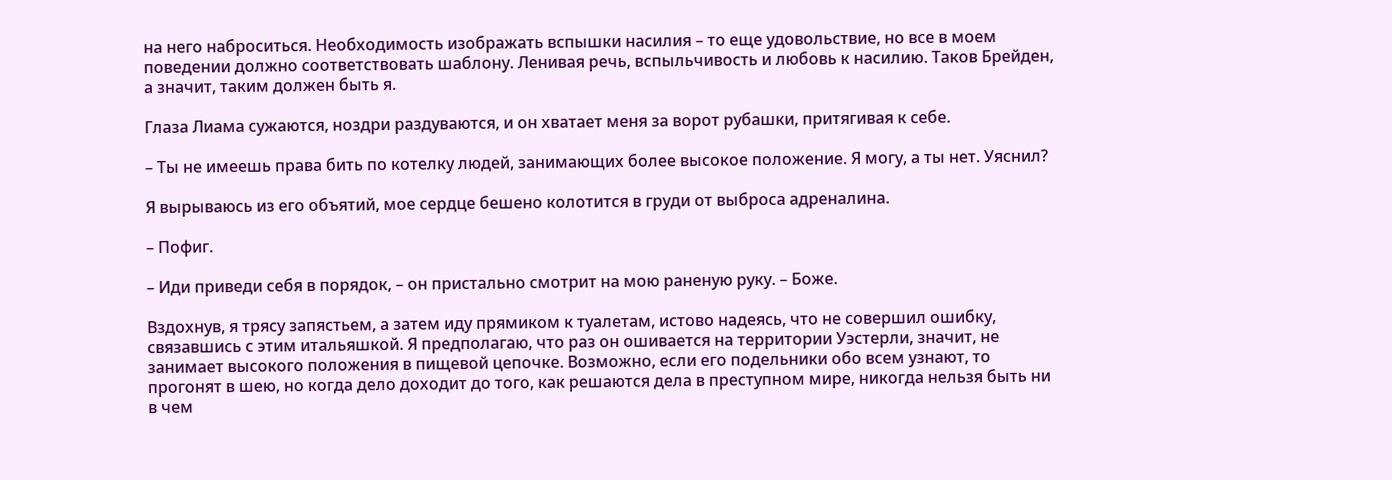на него наброситься. Необходимость изображать вспышки насилия – то еще удовольствие, но все в моем поведении должно соответствовать шаблону. Ленивая речь, вспыльчивость и любовь к насилию. Таков Брейден, а значит, таким должен быть я.

Глаза Лиама сужаются, ноздри раздуваются, и он хватает меня за ворот рубашки, притягивая к себе.

– Ты не имеешь права бить по котелку людей, занимающих более высокое положение. Я могу, а ты нет. Уяснил?

Я вырываюсь из его объятий, мое сердце бешено колотится в груди от выброса адреналина.

– Пофиг.

– Иди приведи себя в порядок, – он пристально смотрит на мою раненую руку. – Боже.

Вздохнув, я трясу запястьем, а затем иду прямиком к туалетам, истово надеясь, что не совершил ошибку, связавшись с этим итальяшкой. Я предполагаю, что раз он ошивается на территории Уэстерли, значит, не занимает высокого положения в пищевой цепочке. Возможно, если его подельники обо всем узнают, то прогонят в шею, но когда дело доходит до того, как решаются дела в преступном мире, никогда нельзя быть ни в чем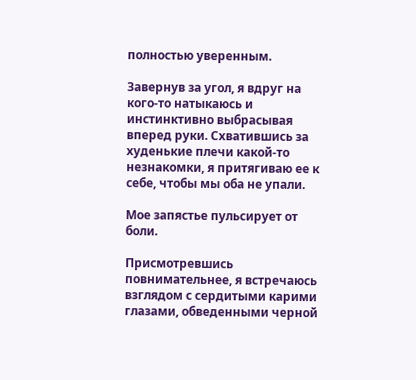полностью уверенным.

Завернув за угол, я вдруг на кого-то натыкаюсь и инстинктивно выбрасывая вперед руки. Схватившись за худенькие плечи какой-то незнакомки, я притягиваю ее к себе, чтобы мы оба не упали.

Мое запястье пульсирует от боли.

Присмотревшись повнимательнее, я встречаюсь взглядом с сердитыми карими глазами, обведенными черной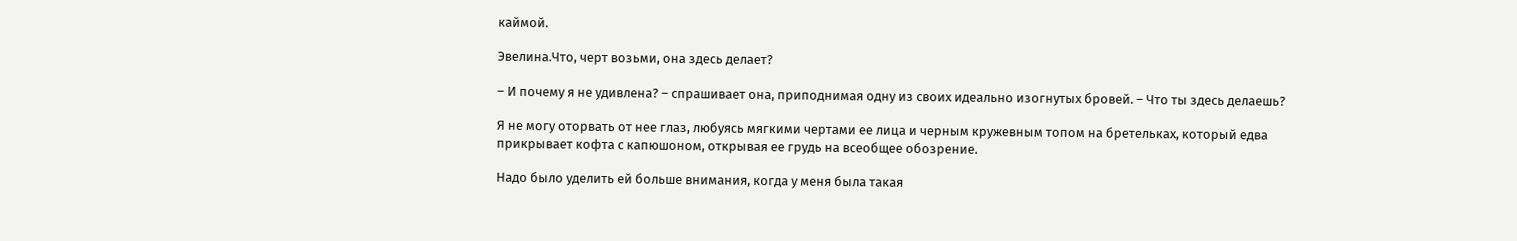каймой.

Эвелина.Что, черт возьми, она здесь делает?

– И почему я не удивлена? – спрашивает она, приподнимая одну из своих идеально изогнутых бровей. – Что ты здесь делаешь?

Я не могу оторвать от нее глаз, любуясь мягкими чертами ее лица и черным кружевным топом на бретельках, который едва прикрывает кофта с капюшоном, открывая ее грудь на всеобщее обозрение.

Надо было уделить ей больше внимания, когда у меня была такая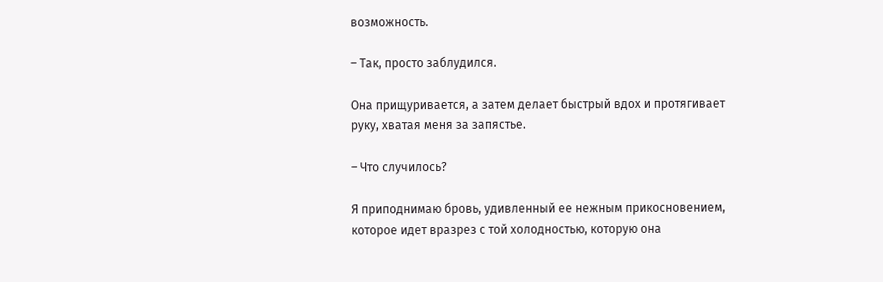возможность.

– Так, просто заблудился.

Она прищуривается, а затем делает быстрый вдох и протягивает руку, хватая меня за запястье.

– Что случилось?

Я приподнимаю бровь, удивленный ее нежным прикосновением, которое идет вразрез с той холодностью, которую она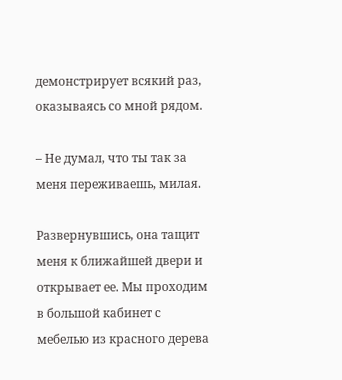демонстрирует всякий раз, оказываясь со мной рядом.

– Не думал, что ты так за меня переживаешь, милая.

Развернувшись, она тащит меня к ближайшей двери и открывает ее. Мы проходим в большой кабинет с мебелью из красного дерева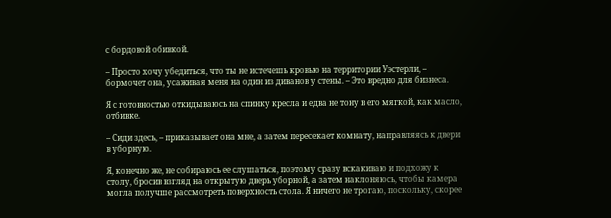с бордовой обивкой.

– Просто хочу убедиться, что ты не истечешь кровью на территории Уэстерли, – бормочет она, усаживая меня на один из диванов у стены. – Это вредно для бизнеса.

Я с готовностью откидываюсь на спинку кресла и едва не тону в его мягкой, как масло, отбивке.

– Сиди здесь, – приказывает она мне, а затем пересекает комнату, направляясь к двери в уборную.

Я, конечно же, не собираюсь ее слушаться, поэтому сразу вскакиваю и подхожу к столу, бросив взгляд на открытую дверь уборной, а затем наклоняюсь, чтобы камера могла получше рассмотреть поверхность стола. Я ничего не трогаю, поскольку, скорее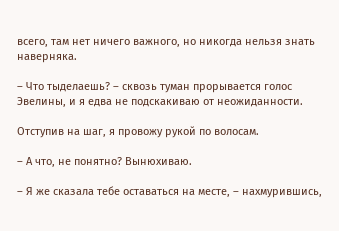всего, там нет ничего важного, но никогда нельзя знать наверняка.

– Что тыделаешь? – сквозь туман прорывается голос Эвелины, и я едва не подскакиваю от неожиданности.

Отступив на шаг, я провожу рукой по волосам.

– А что, не понятно? Вынюхиваю.

– Я же сказала тебе оставаться на месте, – нахмурившись,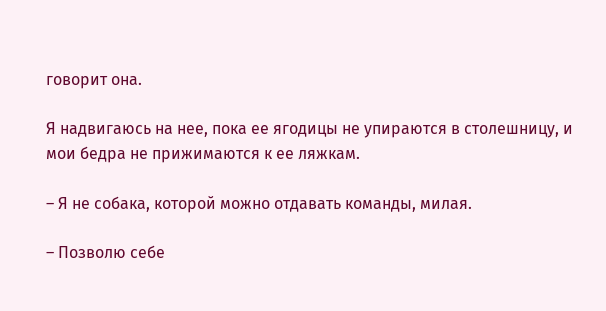говорит она.

Я надвигаюсь на нее, пока ее ягодицы не упираются в столешницу, и мои бедра не прижимаются к ее ляжкам.

– Я не собака, которой можно отдавать команды, милая.

– Позволю себе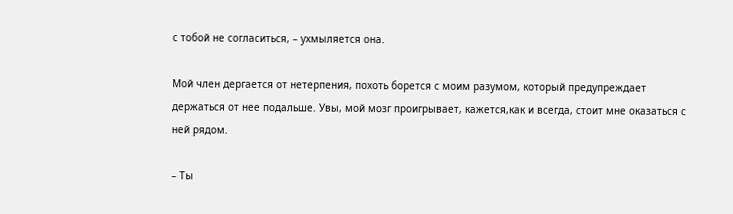с тобой не согласиться, – ухмыляется она.

Мой член дергается от нетерпения, похоть борется с моим разумом, который предупреждает держаться от нее подальше. Увы, мой мозг проигрывает, кажется,как и всегда, стоит мне оказаться с ней рядом.

– Ты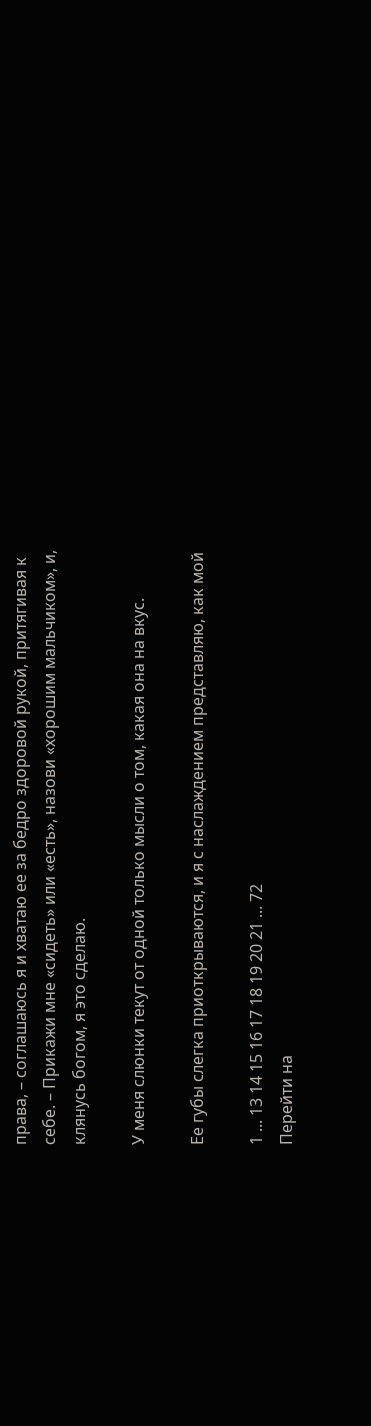права, – соглашаюсь я и хватаю ее за бедро здоровой рукой, притягивая к себе. – Прикажи мне «сидеть» или «есть», назови «хорошим мальчиком», и, клянусь богом, я это сделаю.

У меня слюнки текут от одной только мысли о том, какая она на вкус.

Ее губы слегка приоткрываются, и я с наслаждением представляю, как мой

1 ... 13 14 15 16 17 18 19 20 21 ... 72
Перейти на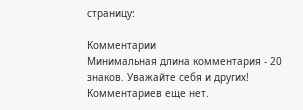страницу:

Комментарии
Минимальная длина комментария - 20 знаков. Уважайте себя и других!
Комментариев еще нет.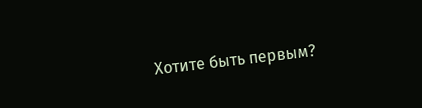Хотите быть первым?